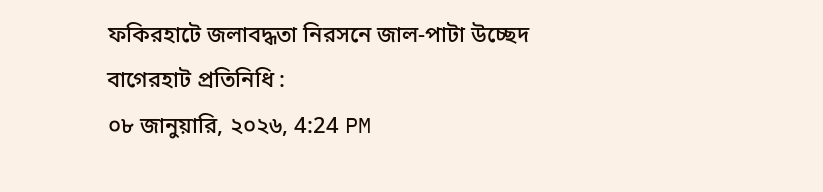ফকিরহাটে জলাবদ্ধতা নিরসনে জাল-পাটা উচ্ছেদ
বাগেরহাট প্রতিনিধি :
০৮ জানুয়ারি, ২০২৬, 4:24 PM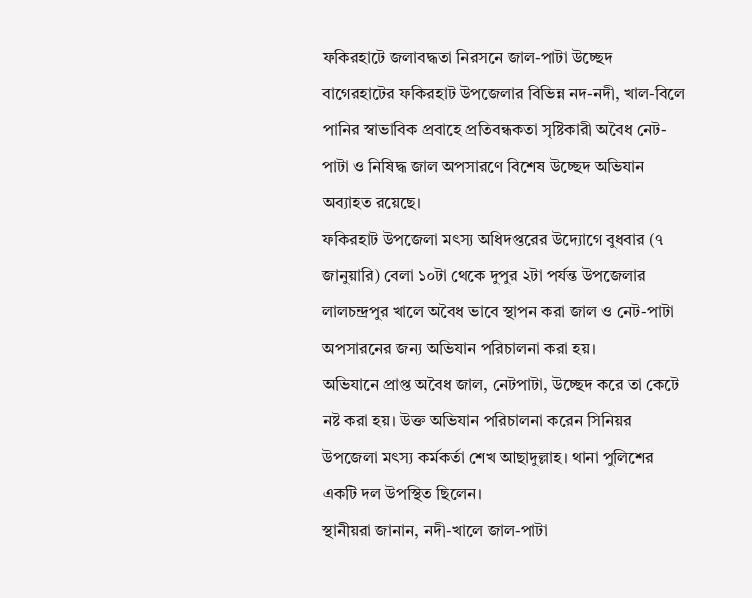ফকিরহাটে জলাবদ্ধতা নিরসনে জাল-পাটা উচ্ছেদ
বাগেরহাটের ফকিরহাট উপজেলার বিভিন্ন নদ-নদী, খাল-বিলে পানির স্বাভাবিক প্রবাহে প্রতিবন্ধকতা সৃষ্টিকারী অবৈধ নেট-পাটা ও নিষিদ্ধ জাল অপসারণে বিশেষ উচ্ছেদ অভিযান অব্যাহত রয়েছে।
ফকিরহাট উপজেলা মৎস্য অধিদপ্তরের উদ্যোগে বুধবার (৭ জানুয়ারি) বেলা ১০টা থেকে দুপুর ২টা পর্যন্ত উপজেলার লালচন্দ্রপুর খালে অবৈধ ভাবে স্থাপন করা জাল ও নেট-পাটা অপসারনের জন্য অভিযান পরিচালনা করা হয়।
অভিযানে প্রাপ্ত অবৈধ জাল, নেটপাটা, উচ্ছেদ করে তা কেটে নষ্ট করা হয়। উক্ত অভিযান পরিচালনা করেন সিনিয়র উপজেলা মৎস্য কর্মকর্তা শেখ আছাদুল্লাহ। থানা পুলিশের একটি দল উপস্থিত ছিলেন।
স্থানীয়রা জানান, নদী-খালে জাল-পাটা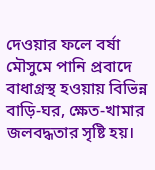দেওয়ার ফলে বর্ষা মৌসুমে পানি প্রবাদে বাধাগ্রস্থ হওয়ায় বিভিন্ন বাড়ি-ঘর, ক্ষেত-খামার জলবদ্ধতার সৃষ্টি হয়।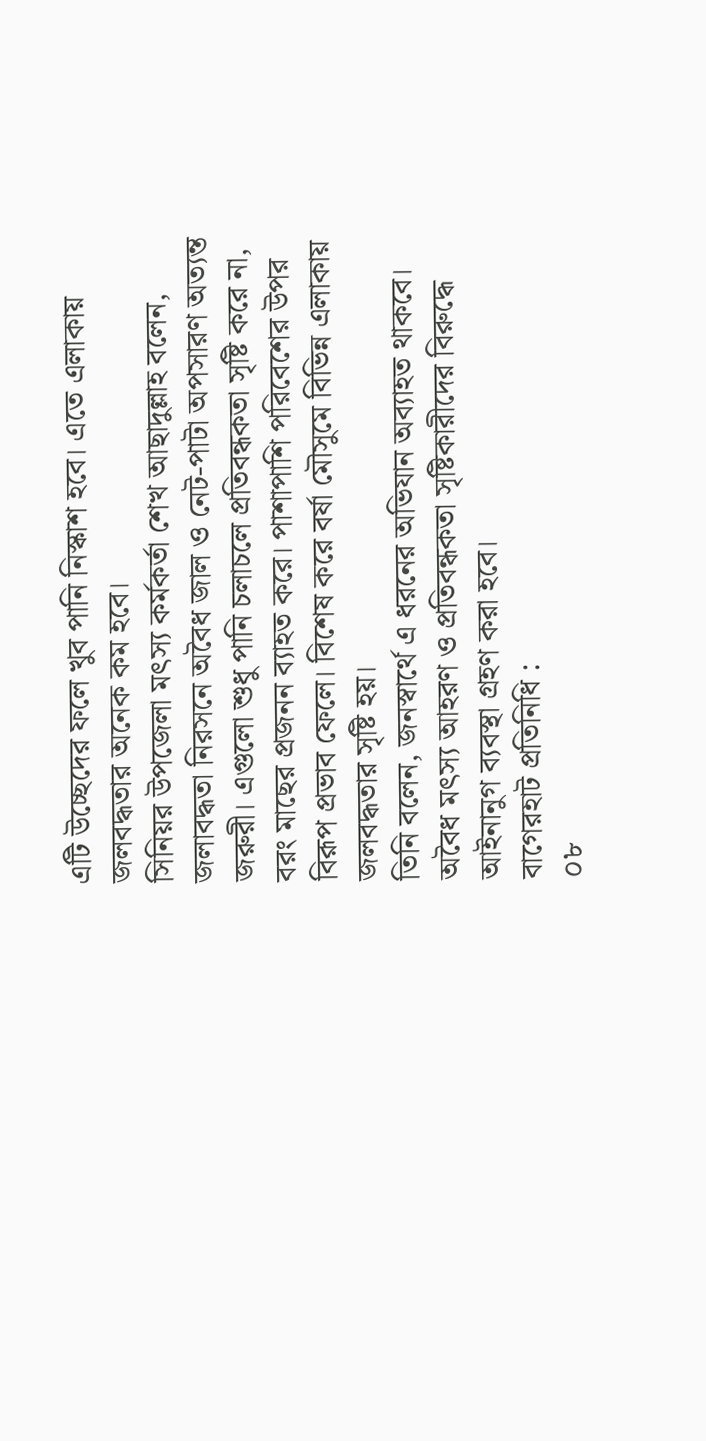এটি উচ্ছেদের ফলে খুব পানি নিস্কাশ হবে। এতে এলাকায় জলবদ্ধতার অনেক কম হবে।
সিনিয়র উপজেলা মৎস্য কর্মকর্তা শেখ আছাদুল্লাহ বলেন, জলাবদ্ধতা নিরসনে অবৈধ জাল ও নেট-পাটা অপসারণ অত্যন্ত জরুরী। এগুলো শুধু পানি চলাচলে প্রতিবন্ধকতা সৃষ্টি করে না, বরং মাছের প্রজনন ব্যাহত করে। পাশাপাশি পরিবেশের উপর বিরূপ প্রভাব ফেলে। বিশেষ করে বর্ষা মৌসুমে বিভিন্ন এলাকায় জলবদ্ধতার সৃষ্টি হয়।
তিনি বলেন, জনস্বার্থে এ ধরনের অভিযান অব্যাহত থাকবে। অবৈধ মৎস্য আহরণ ও প্রতিবন্ধকতা সৃষ্টিকারীদের বিরুদ্ধে আইনানুগ ব্যবস্থা গ্রহণ করা হবে।
বাগেরহাট প্রতিনিধি :
০৮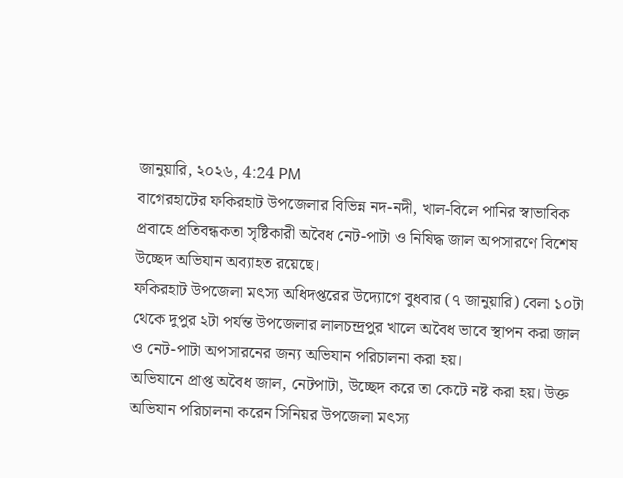জানুয়ারি, ২০২৬, 4:24 PM
বাগেরহাটের ফকিরহাট উপজেলার বিভিন্ন নদ-নদী, খাল-বিলে পানির স্বাভাবিক প্রবাহে প্রতিবন্ধকতা সৃষ্টিকারী অবৈধ নেট-পাটা ও নিষিদ্ধ জাল অপসারণে বিশেষ উচ্ছেদ অভিযান অব্যাহত রয়েছে।
ফকিরহাট উপজেলা মৎস্য অধিদপ্তরের উদ্যোগে বুধবার (৭ জানুয়ারি) বেলা ১০টা থেকে দুপুর ২টা পর্যন্ত উপজেলার লালচন্দ্রপুর খালে অবৈধ ভাবে স্থাপন করা জাল ও নেট-পাটা অপসারনের জন্য অভিযান পরিচালনা করা হয়।
অভিযানে প্রাপ্ত অবৈধ জাল, নেটপাটা, উচ্ছেদ করে তা কেটে নষ্ট করা হয়। উক্ত অভিযান পরিচালনা করেন সিনিয়র উপজেলা মৎস্য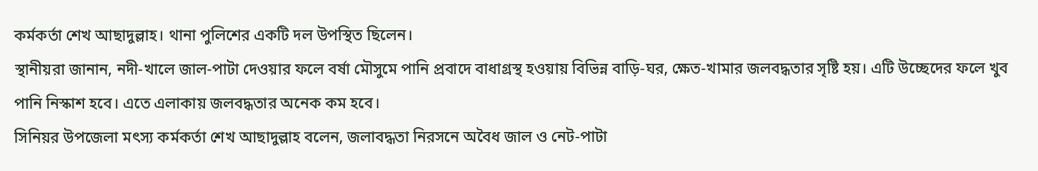কর্মকর্তা শেখ আছাদুল্লাহ। থানা পুলিশের একটি দল উপস্থিত ছিলেন।
স্থানীয়রা জানান, নদী-খালে জাল-পাটা দেওয়ার ফলে বর্ষা মৌসুমে পানি প্রবাদে বাধাগ্রস্থ হওয়ায় বিভিন্ন বাড়ি-ঘর, ক্ষেত-খামার জলবদ্ধতার সৃষ্টি হয়। এটি উচ্ছেদের ফলে খুব পানি নিস্কাশ হবে। এতে এলাকায় জলবদ্ধতার অনেক কম হবে।
সিনিয়র উপজেলা মৎস্য কর্মকর্তা শেখ আছাদুল্লাহ বলেন, জলাবদ্ধতা নিরসনে অবৈধ জাল ও নেট-পাটা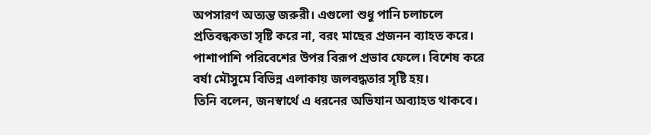অপসারণ অত্যন্ত জরুরী। এগুলো শুধু পানি চলাচলে প্রতিবন্ধকতা সৃষ্টি করে না, বরং মাছের প্রজনন ব্যাহত করে। পাশাপাশি পরিবেশের উপর বিরূপ প্রভাব ফেলে। বিশেষ করে বর্ষা মৌসুমে বিভিন্ন এলাকায় জলবদ্ধতার সৃষ্টি হয়।
তিনি বলেন, জনস্বার্থে এ ধরনের অভিযান অব্যাহত থাকবে।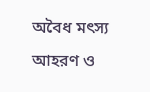অবৈধ মৎস্য আহরণ ও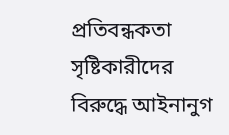প্রতিবন্ধকতা সৃষ্টিকারীদের বিরুদ্ধে আইনানুগ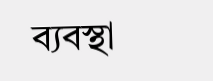ব্যবস্থা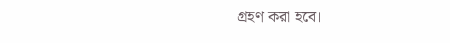গ্রহণ করা হবে।